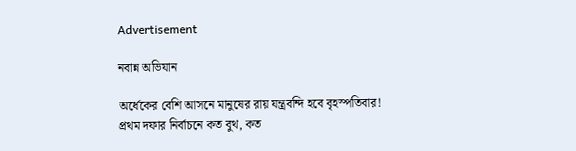Advertisement

নবান্ন অভিযান

অর্ধেকের বেশি আসনে মানুষের রায় যন্ত্রবন্দি হবে বৃহস্পতিবার! প্রথম দফার নির্বাচনে কত বুথ, কত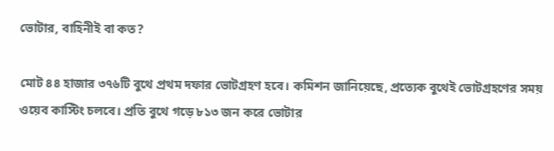ভোটার, বাহিনীই বা কত?

মোট ৪৪ হাজার ৩৭৬টি বুথে প্রথম দফার ভোটগ্রহণ হবে। কমিশন জানিয়েছে, প্রত্যেক বুথেই ভোটগ্রহণের সময় ওয়েব কাস্টিং চলবে। প্রতি বুথে গড়ে ৮১৩ জন করে ভোটার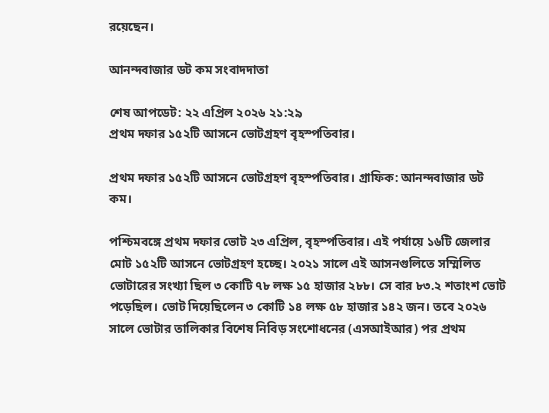রয়েছেন।

আনন্দবাজার ডট কম সংবাদদাতা

শেষ আপডেট: ২২ এপ্রিল ২০২৬ ২১:২৯
প্রথম দফার ১৫২টি আসনে ভোটগ্রহণ বৃহস্পতিবার।

প্রথম দফার ১৫২টি আসনে ভোটগ্রহণ বৃহস্পতিবার। গ্রাফিক: আনন্দবাজার ডট কম।

পশ্চিমবঙ্গে প্রথম দফার ভোট ২৩ এপ্রিল, বৃহস্পতিবার। এই পর্যায়ে ১৬টি জেলার মোট ১৫২টি আসনে ভোটগ্রহণ হচ্ছে। ২০২১ সালে এই আসনগুলিতে সম্মিলিত ভোটারের সংখ্যা ছিল ৩ কোটি ৭৮ লক্ষ ১৫ হাজার ২৮৮। সে বার ৮৩.২ শতাংশ ভোট পড়েছিল। ভোট দিয়েছিলেন ৩ কোটি ১৪ লক্ষ ৫৮ হাজার ১৪২ জন। তবে ২০২৬ সালে ভোটার তালিকার বিশেষ নিবিড় সংশোধনের (এসআইআর) পর প্রথম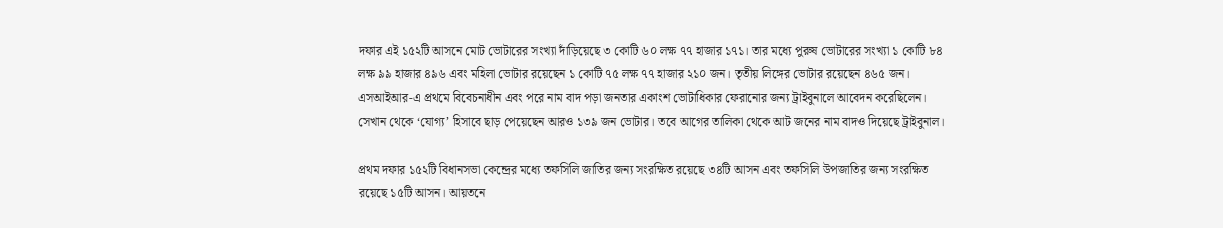দফার এই ১৫২টি আসনে মোট ভোটারের সংখ্যা দাঁড়িয়েছে ৩ কোটি ৬০ লক্ষ ৭৭ হাজার ১৭১। তার মধ্যে পুরুষ ভোটারের সংখ্যা ১ কোটি ৮৪ লক্ষ ৯৯ হাজার ৪৯৬ এবং মহিলা ভোটার রয়েছেন ১ কোটি ৭৫ লক্ষ ৭৭ হাজার ২১০ জন। তৃতীয় লিঙ্গের ভোটার রয়েছেন ৪৬৫ জন। এসআইআর-এ প্রথমে বিবেচনাধীন এবং পরে নাম বাদ পড়া জনতার একাংশ ভোটাধিকার ফেরানোর জন্য ট্রাইবুনালে আবেদন করেছিলেন। সেখান থেকে ‘যোগ্য’ হিসাবে ছাড় পেয়েছেন আরও ১৩৯ জন ভোটার। তবে আগের তালিকা থেকে আট জনের নাম বাদও দিয়েছে ট্রাইবুনাল।

প্রথম দফার ১৫২টি বিধানসভা কেন্দ্রের মধ্যে তফসিলি জাতির জন্য সংরক্ষিত রয়েছে ৩৪টি আসন এবং তফসিলি উপজাতির জন্য সংরক্ষিত রয়েছে ১৫টি আসন। আয়তনে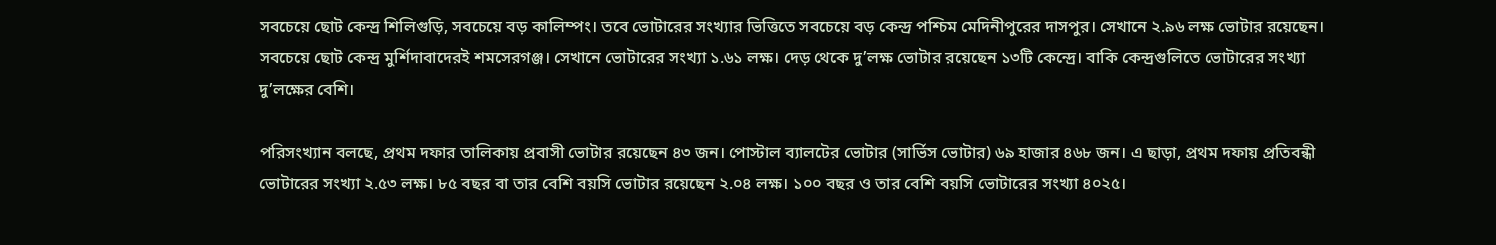সবচেয়ে ছোট কেন্দ্র শিলিগুড়ি, সবচেয়ে বড় কালিম্পং। তবে ভোটারের সংখ্যার ভিত্তিতে সবচেয়ে বড় কেন্দ্র পশ্চিম মেদিনীপুরের দাসপুর। সেখানে ২.৯৬ লক্ষ ভোটার রয়েছেন। সবচেয়ে ছোট কেন্দ্র মুর্শিদাবাদেরই শমসেরগঞ্জ। সেখানে ভোটারের সংখ্যা ১.৬১ লক্ষ। দেড় থেকে দু’লক্ষ ভোটার রয়েছেন ১৩টি কেন্দ্রে। বাকি কেন্দ্রগুলিতে ভোটারের সংখ্যা দু’লক্ষের বেশি।

পরিসংখ্যান বলছে, প্রথম দফার তালিকায় প্রবাসী ভোটার রয়েছেন ৪৩ জন। পোস্টাল ব্যালটের ভোটার (সার্ভিস ভোটার) ৬৯ হাজার ৪৬৮ জন। এ ছাড়া, প্রথম দফায় প্রতিবন্ধী ভোটারের সংখ্যা ২.৫৩ লক্ষ। ৮৫ বছর বা তার বেশি বয়সি ভোটার রয়েছেন ২.০৪ লক্ষ। ১০০ বছর ও তার বেশি বয়সি ভোটারের সংখ্যা ৪০২৫।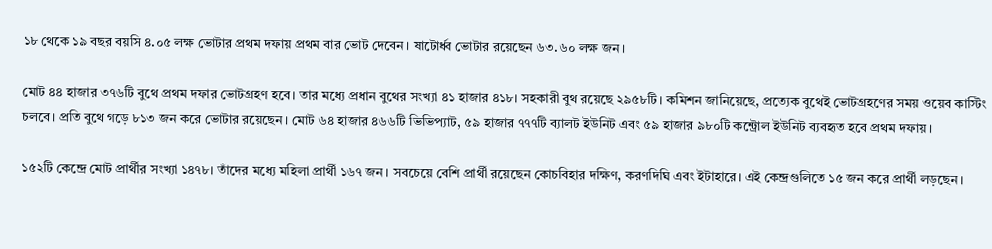১৮ থেকে ১৯ বছর বয়সি ৪.০৫ লক্ষ ভোটার প্রথম দফায় প্রথম বার ভোট দেবেন। ষাটোর্ধ্ব ভোটার রয়েছেন ৬৩.৬০ লক্ষ জন।

মোট ৪৪ হাজার ৩৭৬টি বুথে প্রথম দফার ভোটগ্রহণ হবে। তার মধ্যে প্রধান বুথের সংখ্যা ৪১ হাজার ৪১৮। সহকারী বুথ রয়েছে ২৯৫৮টি। কমিশন জানিয়েছে, প্রত্যেক বুথেই ভোটগ্রহণের সময় ওয়েব কাস্টিং চলবে। প্রতি বুথে গড়ে ৮১৩ জন করে ভোটার রয়েছেন। মোট ৬৪ হাজার ৪৬৬টি ভিভিপ্যাট, ৫৯ হাজার ৭৭৭টি ব্যালট ইউনিট এবং ৫৯ হাজার ৯৮০টি কন্ট্রোল ইউনিট ব্যবহৃত হবে প্রথম দফায়।

১৫২টি কেন্দ্রে মোট প্রার্থীর সংখ্যা ১৪৭৮। তাঁদের মধ্যে মহিলা প্রার্থী ১৬৭ জন। সবচেয়ে বেশি প্রার্থী রয়েছেন কোচবিহার দক্ষিণ, করণদিঘি এবং ইটাহারে। এই কেন্দ্রগুলিতে ১৫ জন করে প্রার্থী লড়ছেন।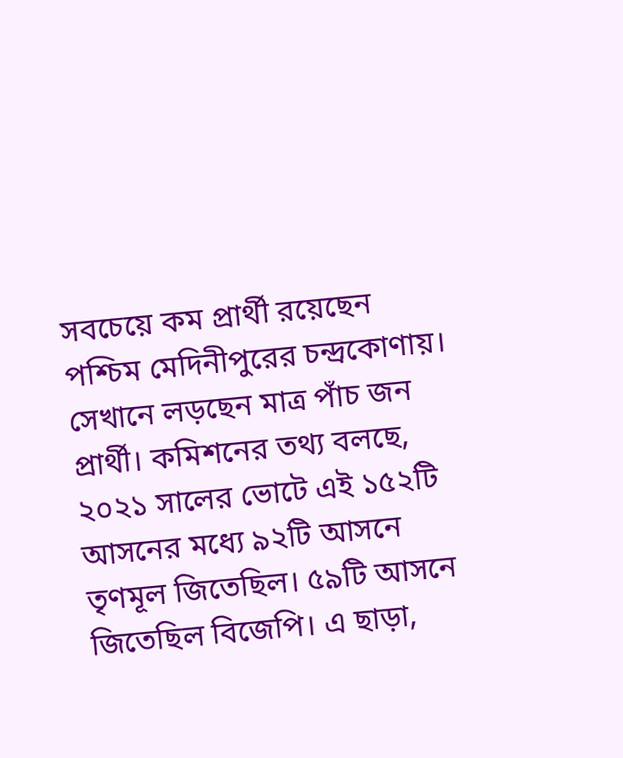সবচেয়ে কম প্রার্থী রয়েছেন পশ্চিম মেদিনীপুরের চন্দ্রকোণায়। সেখানে লড়ছেন মাত্র পাঁচ জন প্রার্থী। কমিশনের তথ্য বলছে, ২০২১ সালের ভোটে এই ১৫২টি আসনের মধ্যে ৯২টি আসনে তৃণমূল জিতেছিল। ৫৯টি আসনে জিতেছিল বিজেপি। এ ছাড়া,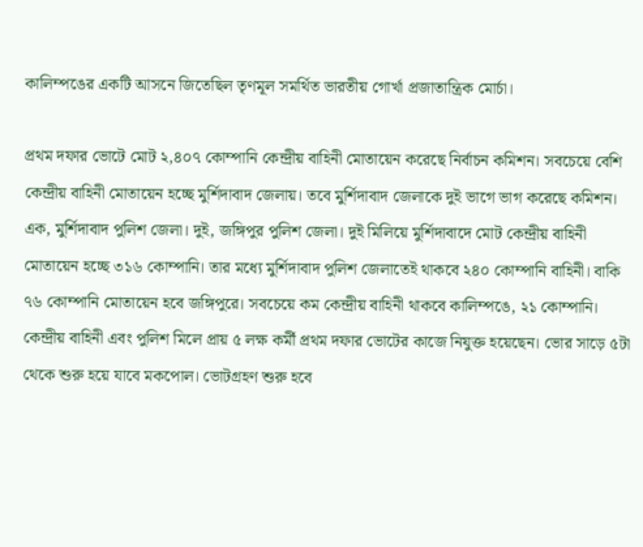কালিম্পঙের একটি আসনে জিতেছিল তৃণমূল সমর্থিত ভারতীয় গোর্খা প্রজাতান্ত্রিক মোর্চা।

প্রথম দফার ভোটে মোট ২,৪০৭ কোম্পানি কেন্দ্রীয় বাহিনী মোতায়েন করেছে নির্বাচন কমিশন। সবচেয়ে বেশি কেন্দ্রীয় বাহিনী মোতায়েন হচ্ছে মুর্শিদাবাদ জেলায়। তবে মুর্শিদাবাদ জেলাকে দুই ভাগে ভাগ করেছে কমিশন। এক, মুর্শিদাবাদ পুলিশ জেলা। দুই, জঙ্গিপুর পুলিশ জেলা। দুই মিলিয়ে মুর্শিদাবাদে মোট কেন্দ্রীয় বাহিনী মোতায়েন হচ্ছে ৩১৬ কোম্পানি। তার মধ্যে মুর্শিদাবাদ পুলিশ জেলাতেই থাকবে ২৪০ কোম্পানি বাহিনী। বাকি ৭৬ কোম্পানি মোতায়েন হবে জঙ্গিপুরে। সবচেয়ে কম কেন্দ্রীয় বাহিনী থাকবে কালিম্পঙে, ২১ কোম্পানি। কেন্দ্রীয় বাহিনী এবং পুলিশ মিলে প্রায় ৫ লক্ষ কর্মী প্রথম দফার ভোটের কাজে নিযুক্ত হয়েছেন। ভোর সাড়ে ৫টা থেকে শুরু হয়ে যাবে মকপোল। ভোটগ্রহণ শুরু হবে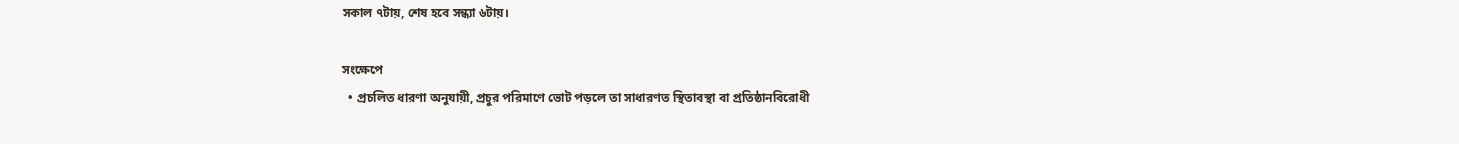সকাল ৭টায়, শেষ হবে সন্ধ্যা ৬টায়।

সংক্ষেপে
  • প্রচলিত ধারণা অনুযায়ী, প্রচুর পরিমাণে ভোট পড়লে তা সাধারণত স্থিতাবস্থা বা প্রতিষ্ঠানবিরোধী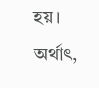হয়। অর্থাৎ,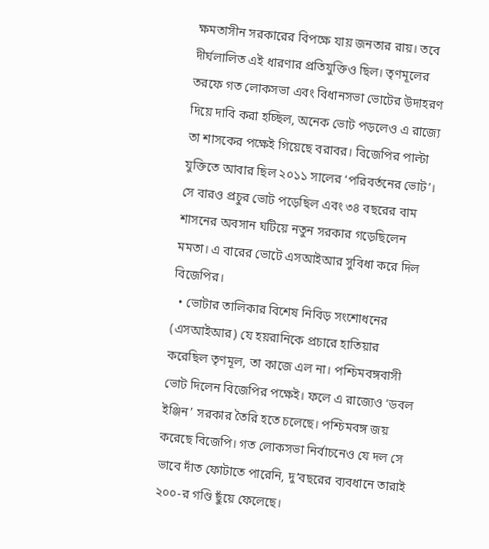ক্ষমতাসীন সরকারের বিপক্ষে যায় জনতার রায়। তবে দীর্ঘলালিত এই ধারণার প্রতিযুক্তিও ছিল। তৃণমূলের তরফে গত লোকসভা এবং বিধানসভা ভোটের উদাহরণ দিয়ে দাবি করা হচ্ছিল, অনেক ভোট পড়লেও এ রাজ্যে তা শাসকের পক্ষেই গিয়েছে বরাবর। বিজেপির পাল্টা যুক্তিতে আবার ছিল ২০১১ সালের ‘পরিবর্তনের ভোট’। সে বারও প্রচুর ভোট পড়েছিল এবং ৩৪ বছরের বাম শাসনের অবসান ঘটিয়ে নতুন সরকার গড়েছিলেন মমতা। এ বারের ভোটে এসআইআর সুবিধা করে দিল বিজেপির।
  • ভোটার তালিকার বিশেষ নিবিড় সংশোধনের (এসআইআর) যে হয়রানিকে প্রচারে হাতিয়ার করেছিল তৃণমূল, তা কাজে এল না। পশ্চিমবঙ্গবাসী ভোট দিলেন বিজেপির পক্ষেই। ফলে এ রাজ্যেও ‘ডবল ইঞ্জিন’ সরকার তৈরি হতে চলেছে। পশ্চিমবঙ্গ জয় করেছে বিজেপি। গত লোকসভা নির্বাচনেও যে দল সে ভাবে দাঁত ফোটাতে পারেনি, দু’বছরের ব্যবধানে তারাই ২০০-র গণ্ডি ছুঁয়ে ফেলেছে।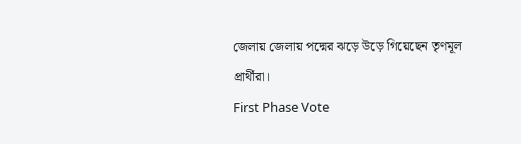জেলায় জেলায় পদ্মের ঝড়ে উড়ে গিয়েছেন তৃণমূল প্রার্থীরা।
First Phase Vote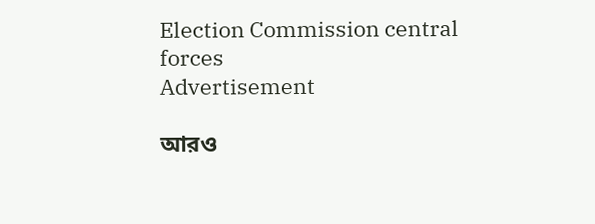Election Commission central forces
Advertisement

আরও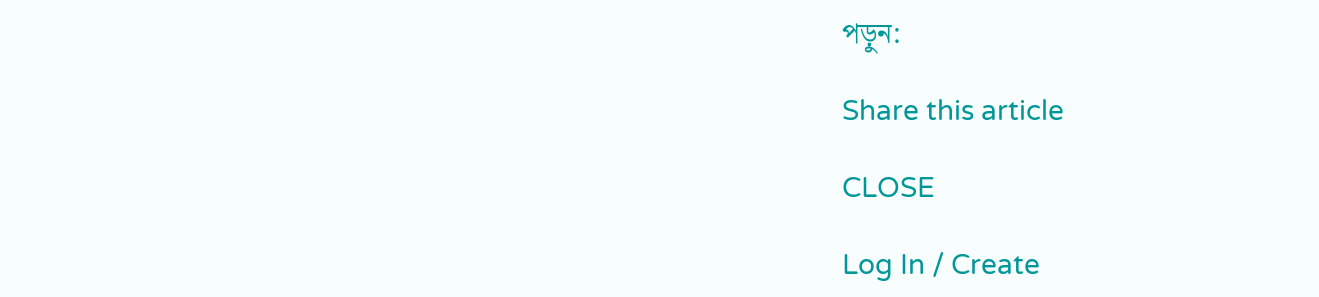পড়ুন:

Share this article

CLOSE

Log In / Create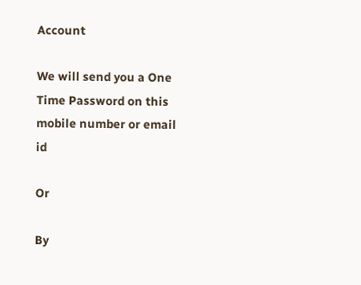Account

We will send you a One Time Password on this mobile number or email id

Or

By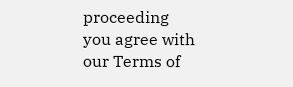proceeding you agree with our Terms of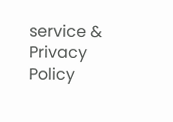service & Privacy Policy